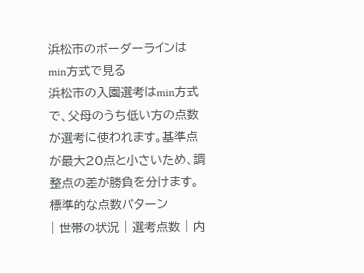浜松市のボーダーラインはmin方式で見る
浜松市の入園選考はmin方式で、父母のうち低い方の点数が選考に使われます。基準点が最大20点と小さいため、調整点の差が勝負を分けます。
標準的な点数パターン
| 世帯の状況 | 選考点数 | 内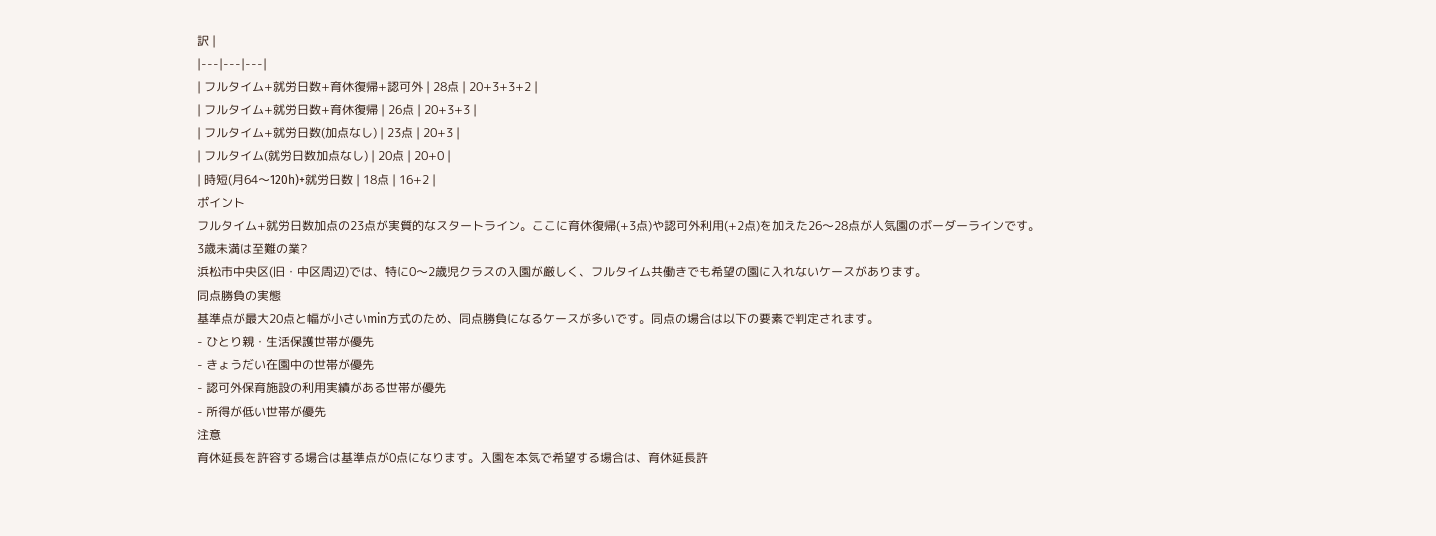訳 |
|---|---|---|
| フルタイム+就労日数+育休復帰+認可外 | 28点 | 20+3+3+2 |
| フルタイム+就労日数+育休復帰 | 26点 | 20+3+3 |
| フルタイム+就労日数(加点なし) | 23点 | 20+3 |
| フルタイム(就労日数加点なし) | 20点 | 20+0 |
| 時短(月64〜120h)+就労日数 | 18点 | 16+2 |
ポイント
フルタイム+就労日数加点の23点が実質的なスタートライン。ここに育休復帰(+3点)や認可外利用(+2点)を加えた26〜28点が人気園のボーダーラインです。
3歳未満は至難の業?
浜松市中央区(旧・中区周辺)では、特に0〜2歳児クラスの入園が厳しく、フルタイム共働きでも希望の園に入れないケースがあります。
同点勝負の実態
基準点が最大20点と幅が小さいmin方式のため、同点勝負になるケースが多いです。同点の場合は以下の要素で判定されます。
- ひとり親・生活保護世帯が優先
- きょうだい在園中の世帯が優先
- 認可外保育施設の利用実績がある世帯が優先
- 所得が低い世帯が優先
注意
育休延長を許容する場合は基準点が0点になります。入園を本気で希望する場合は、育休延長許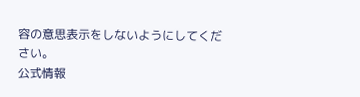容の意思表示をしないようにしてください。
公式情報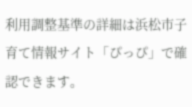利用調整基準の詳細は浜松市子育て情報サイト「ぴっぴ」で確認できます。